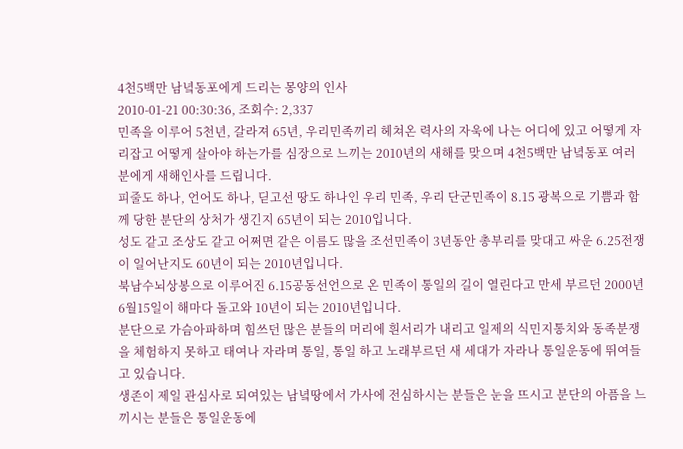4천5백만 남녘동포에게 드리는 몽양의 인사
2010-01-21 00:30:36, 조회수: 2,337
민족을 이루어 5천년, 갈라져 65년, 우리민족끼리 헤쳐온 력사의 자욱에 나는 어디에 있고 어떻게 자리잡고 어떻게 살아야 하는가를 심장으로 느끼는 2010년의 새해를 맞으며 4천5백만 남녘동포 여러분에게 새해인사를 드립니다.
피줄도 하나, 언어도 하나, 딛고선 땅도 하나인 우리 민족, 우리 단군민족이 8.15 광복으로 기쁨과 함께 당한 분단의 상처가 생긴지 65년이 되는 2010입니다.
성도 같고 조상도 같고 어쩌면 같은 이름도 많을 조선민족이 3년동안 총부리를 맞대고 싸운 6.25전쟁이 일어난지도 60년이 되는 2010년입니다.
북남수뇌상봉으로 이루어진 6.15공동선언으로 온 민족이 통일의 길이 열린다고 만세 부르던 2000년 6월15일이 해마다 돌고와 10년이 되는 2010년입니다.
분단으로 가슴아파하며 힘쓰던 많은 분들의 머리에 흰서리가 내리고 일제의 식민지통치와 동족분쟁을 체험하지 못하고 태여나 자라며 통일, 통일 하고 노래부르던 새 세대가 자라나 통일운동에 뛰여들고 있습니다.
생존이 제일 관심사로 되여있는 남녘땅에서 가사에 전심하시는 분들은 눈을 뜨시고 분단의 아픔을 느끼시는 분들은 통일운동에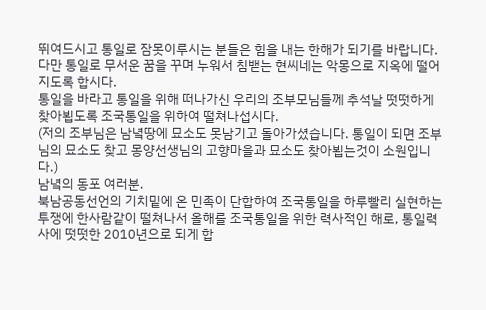뛰여드시고 통일로 잠못이루시는 분들은 힘을 내는 한해가 되기를 바랍니다.
다만 통일로 무서운 꿈을 꾸며 누워서 침밷는 현씨네는 악몽으로 지옥에 떨어지도록 합시다.
통일을 바라고 통일을 위해 떠나가신 우리의 조부모님들께 추석날 떳떳하게 찾아뵙도록 조국통일을 위하여 떨쳐나섭시다.
(저의 조부님은 남녘땅에 묘소도 못남기고 돌아가셨습니다. 통일이 되면 조부님의 묘소도 찾고 몽양선생님의 고향마을과 묘소도 찾아뵙는것이 소원입니다.)
남녘의 동포 여러분.
북남공동선언의 기치밑에 온 민족이 단합하여 조국통일을 하루빨리 실현하는 투쟁에 한사람같이 떨쳐나서 올해를 조국통일을 위한 력사적인 해로, 통일력사에 떳떳한 2010년으로 되게 합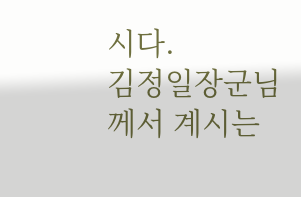시다.
김정일장군님께서 계시는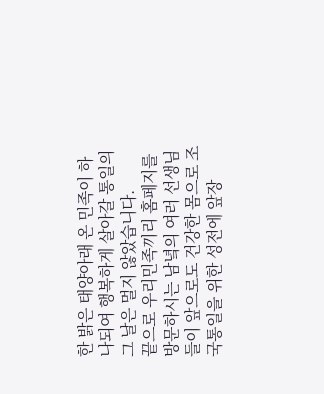한 밝은 태양아래 온 민족이 하나되여 행복하게 살아갈 통일의 그 날은 멀지 않았습니다.
끝으로 우리민족끼리 홈페지를 방문하시는 남녘의 여러 선생님들이 앞으로도 건강한 몸으로 조국통일을 위한 성전에 앞장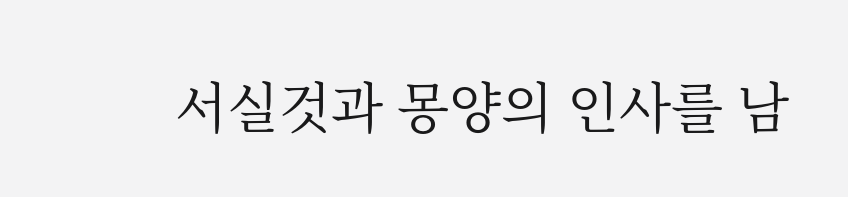서실것과 몽양의 인사를 남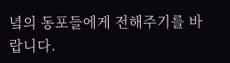녘의 동포들에게 전해주기를 바랍니다.